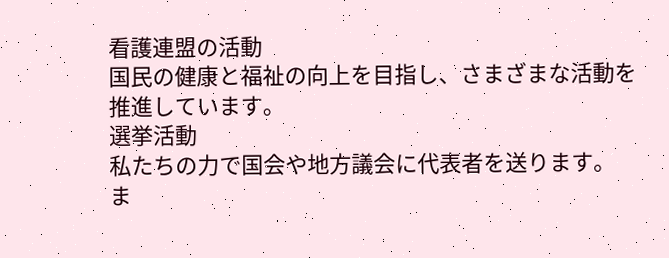看護連盟の活動
国民の健康と福祉の向上を目指し、さまざまな活動を推進しています。
選挙活動
私たちの力で国会や地方議会に代表者を送ります。
ま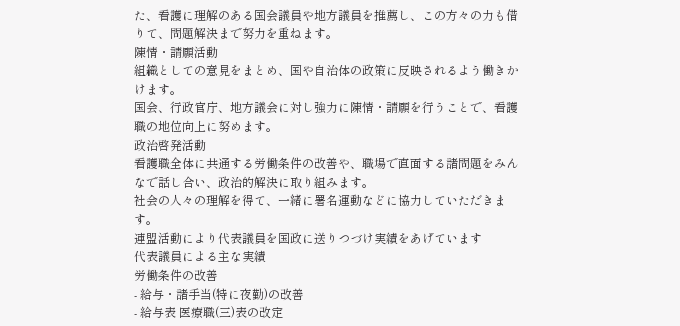た、看護に理解のある国会議員や地方議員を推薦し、この方々の力も借りて、問題解決まで努力を重ねます。
陳情・請願活動
組織としての意見をまとめ、国や自治体の政策に反映されるよう働きかけます。
国会、行政官庁、地方議会に対し強力に陳情・請願を行うことで、看護職の地位向上に努めます。
政治啓発活動
看護職全体に共通する労働条件の改善や、職場で直面する諸問題をみんなで話し合い、政治的解決に取り組みます。
社会の人々の理解を得て、一緒に署名運動などに協力していただきます。
連盟活動により代表議員を国政に送りつづけ実績をあげています
代表議員による主な実績
労働条件の改善
- 給与・諸手当(特に夜勤)の改善
- 給与表 医療職(三)表の改定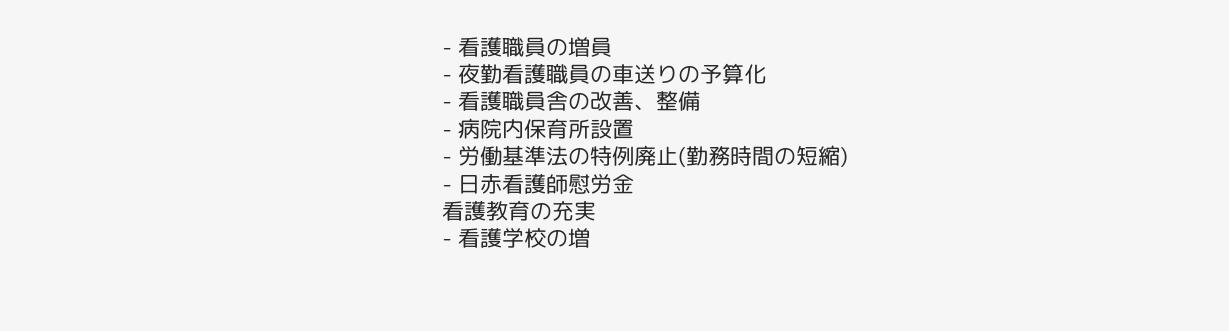- 看護職員の増員
- 夜勤看護職員の車送りの予算化
- 看護職員舎の改善、整備
- 病院内保育所設置
- 労働基準法の特例廃止(勤務時間の短縮)
- 日赤看護師慰労金
看護教育の充実
- 看護学校の増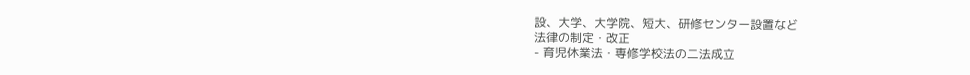設、大学、大学院、短大、研修センター設置など
法律の制定・改正
- 育児休業法・専修学校法の二法成立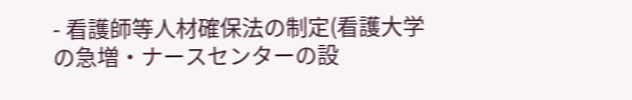- 看護師等人材確保法の制定(看護大学の急増・ナースセンターの設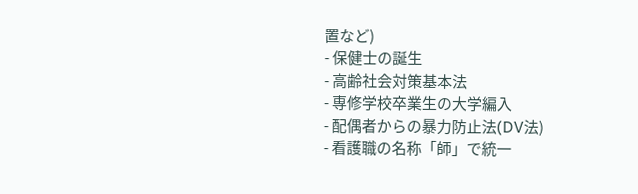置など)
- 保健士の誕生
- 高齢社会対策基本法
- 専修学校卒業生の大学編入
- 配偶者からの暴力防止法(DV法)
- 看護職の名称「師」で統一